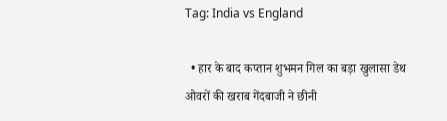Tag: India vs England

  • हार के बाद कप्तान शुभमन गिल का बड़ा खुलासा डेथ ओवरों की खराब गेंदबाजी ने छीनी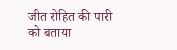जीत रोहित की पारी को बताया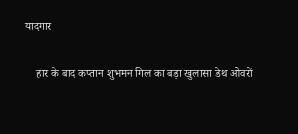यादगार

    हार के बाद कप्तान शुभमन गिल का बड़ा खुलासा डेथ ओवरों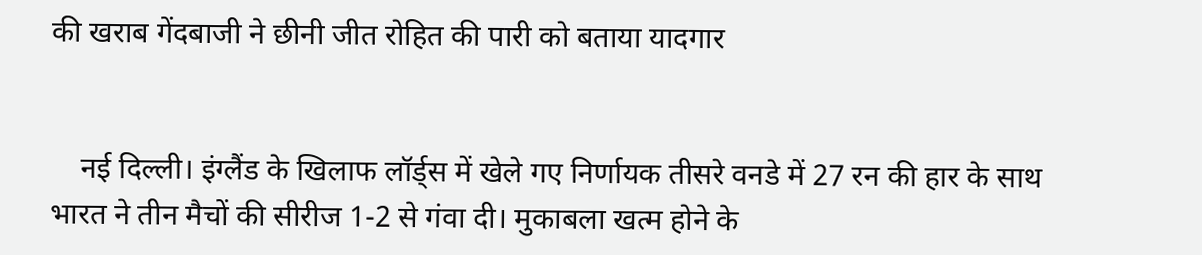की खराब गेंदबाजी ने छीनी जीत रोहित की पारी को बताया यादगार


    नई दिल्ली। इंग्लैंड के खिलाफ लॉर्ड्स में खेले गए निर्णायक तीसरे वनडे में 27 रन की हार के साथ भारत ने तीन मैचों की सीरीज 1-2 से गंवा दी। मुकाबला खत्म होने के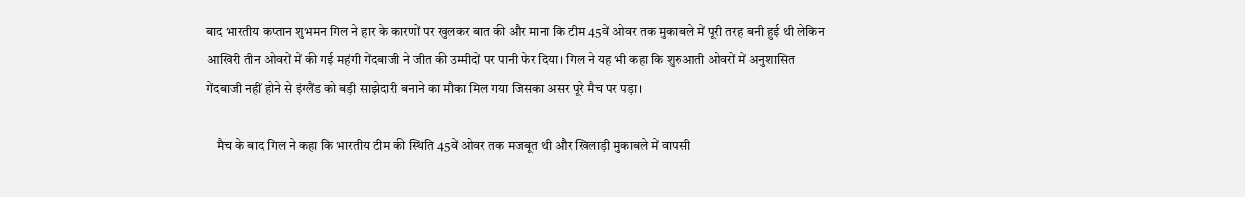बाद भारतीय कप्तान शुभमन गिल ने हार के कारणों पर खुलकर बात की और माना कि टीम 45वें ओवर तक मुकाबले में पूरी तरह बनी हुई थी लेकिन आखिरी तीन ओवरों में की गई महंगी गेंदबाजी ने जीत की उम्मीदों पर पानी फेर दिया। गिल ने यह भी कहा कि शुरुआती ओवरों में अनुशासित गेंदबाजी नहीं होने से इंग्लैंड को बड़ी साझेदारी बनाने का मौका मिल गया जिसका असर पूरे मैच पर पड़ा।

    मैच के बाद गिल ने कहा कि भारतीय टीम की स्थिति 45वें ओवर तक मजबूत थी और खिलाड़ी मुकाबले में वापसी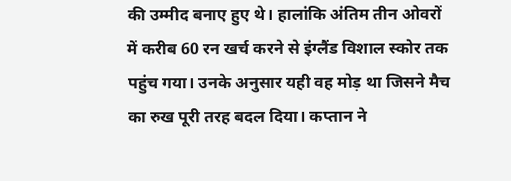की उम्मीद बनाए हुए थे। हालांकि अंतिम तीन ओवरों में करीब 60 रन खर्च करने से इंग्लैंड विशाल स्कोर तक पहुंच गया। उनके अनुसार यही वह मोड़ था जिसने मैच का रुख पूरी तरह बदल दिया। कप्तान ने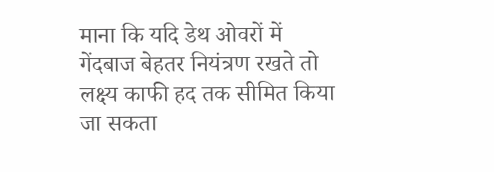माना कि यदि डेथ ओवरों में गेंदबाज बेहतर नियंत्रण रखते तो लक्ष्य काफी हद तक सीमित किया जा सकता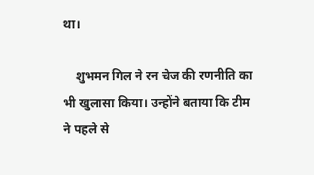था।

    शुभमन गिल ने रन चेज की रणनीति का भी खुलासा किया। उन्होंने बताया कि टीम ने पहले से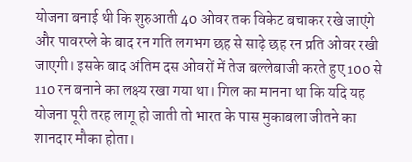योजना बनाई थी कि शुरुआती 40 ओवर तक विकेट बचाकर रखे जाएंगे और पावरप्ले के बाद रन गति लगभग छह से साढ़े छह रन प्रति ओवर रखी जाएगी। इसके बाद अंतिम दस ओवरों में तेज बल्लेबाजी करते हुए 100 से 110 रन बनाने का लक्ष्य रखा गया था। गिल का मानना था कि यदि यह योजना पूरी तरह लागू हो जाती तो भारत के पास मुकाबला जीतने का शानदार मौका होता।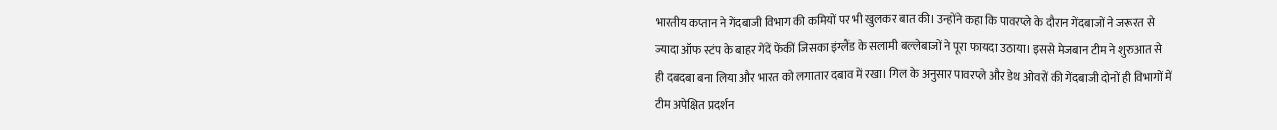भारतीय कप्तान ने गेंदबाजी विभाग की कमियों पर भी खुलकर बात की। उन्होंने कहा कि पावरप्ले के दौरान गेंदबाजों ने जरूरत से ज्यादा ऑफ स्टंप के बाहर गेंदें फेंकीं जिसका इंग्लैंड के सलामी बल्लेबाजों ने पूरा फायदा उठाया। इससे मेजबान टीम ने शुरुआत से ही दबदबा बना लिया और भारत को लगातार दबाव में रखा। गिल के अनुसार पावरप्ले और डेथ ओवरों की गेंदबाजी दोनों ही विभागों में टीम अपेक्षित प्रदर्शन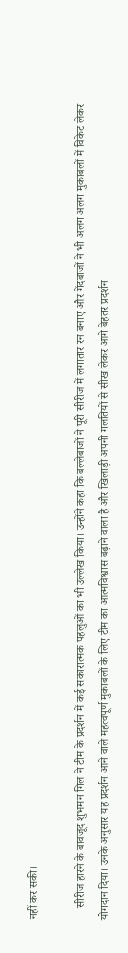नहीं कर सकी।

    सीरीज हारने के बावजूद शुभमन गिल ने टीम के प्रदर्शन में कई सकारात्मक पहलुओं का भी उल्लेख किया। उन्होंने कहा कि बल्लेबाजों ने पूरी सीरीज में लगातार रन बनाए और गेंदबाजों ने भी अलग अलग मुकाबलों में विकेट लेकर योगदान दिया। उनके अनुसार यह प्रदर्शन आने वाले महत्वपूर्ण मुकाबलों के लिए टीम का आत्मविश्वास बढ़ाने वाला है और खिलाड़ी अपनी गलतियों से सीख लेकर आगे बेहतर प्रदर्शन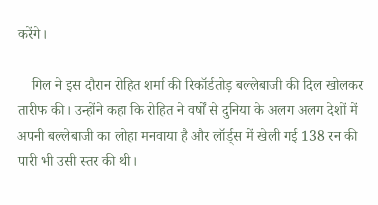करेंगे।

    गिल ने इस दौरान रोहित शर्मा की रिकॉर्डतोड़ बल्लेबाजी की दिल खोलकर तारीफ की। उन्होंने कहा कि रोहित ने वर्षों से दुनिया के अलग अलग देशों में अपनी बल्लेबाजी का लोहा मनवाया है और लॉर्ड्स में खेली गई 138 रन की पारी भी उसी स्तर की थी।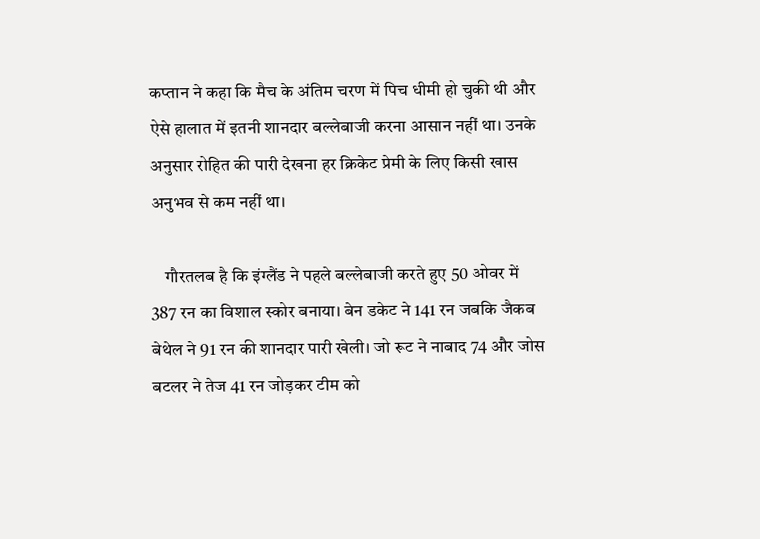कप्तान ने कहा कि मैच के अंतिम चरण में पिच धीमी हो चुकी थी और ऐसे हालात में इतनी शानदार बल्लेबाजी करना आसान नहीं था। उनके अनुसार रोहित की पारी देखना हर क्रिकेट प्रेमी के लिए किसी खास अनुभव से कम नहीं था।

    गौरतलब है कि इंग्लैंड ने पहले बल्लेबाजी करते हुए 50 ओवर में 387 रन का विशाल स्कोर बनाया। बेन डकेट ने 141 रन जबकि जैकब बेथेल ने 91 रन की शानदार पारी खेली। जो रूट ने नाबाद 74 और जोस बटलर ने तेज 41 रन जोड़कर टीम को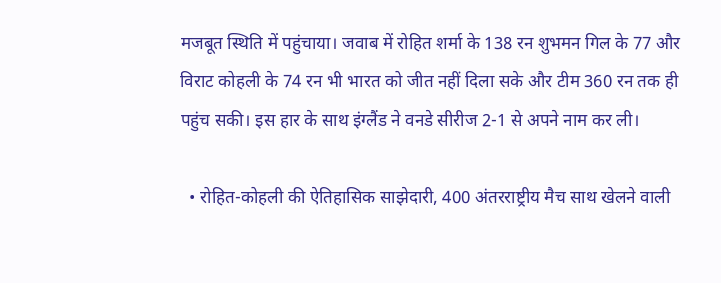मजबूत स्थिति में पहुंचाया। जवाब में रोहित शर्मा के 138 रन शुभमन गिल के 77 और विराट कोहली के 74 रन भी भारत को जीत नहीं दिला सके और टीम 360 रन तक ही पहुंच सकी। इस हार के साथ इंग्लैंड ने वनडे सीरीज 2-1 से अपने नाम कर ली।

  • रोहित-कोहली की ऐतिहासिक साझेदारी, 400 अंतरराष्ट्रीय मैच साथ खेलने वाली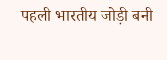पहली भारतीय जोड़ी बनी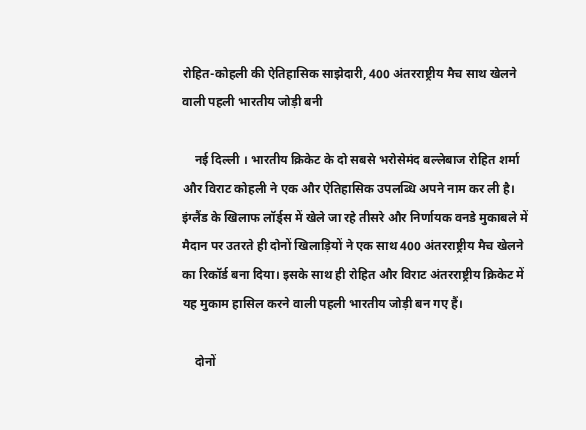रोहित-कोहली की ऐतिहासिक साझेदारी, 400 अंतरराष्ट्रीय मैच साथ खेलने वाली पहली भारतीय जोड़ी बनी

    नई दिल्ली । भारतीय क्रिकेट के दो सबसे भरोसेमंद बल्लेबाज रोहित शर्मा और विराट कोहली ने एक और ऐतिहासिक उपलब्धि अपने नाम कर ली है। इंग्लैंड के खिलाफ लॉर्ड्स में खेले जा रहे तीसरे और निर्णायक वनडे मुकाबले में मैदान पर उतरते ही दोनों खिलाड़ियों ने एक साथ 400 अंतरराष्ट्रीय मैच खेलने का रिकॉर्ड बना दिया। इसके साथ ही रोहित और विराट अंतरराष्ट्रीय क्रिकेट में यह मुकाम हासिल करने वाली पहली भारतीय जोड़ी बन गए हैं।

    दोनों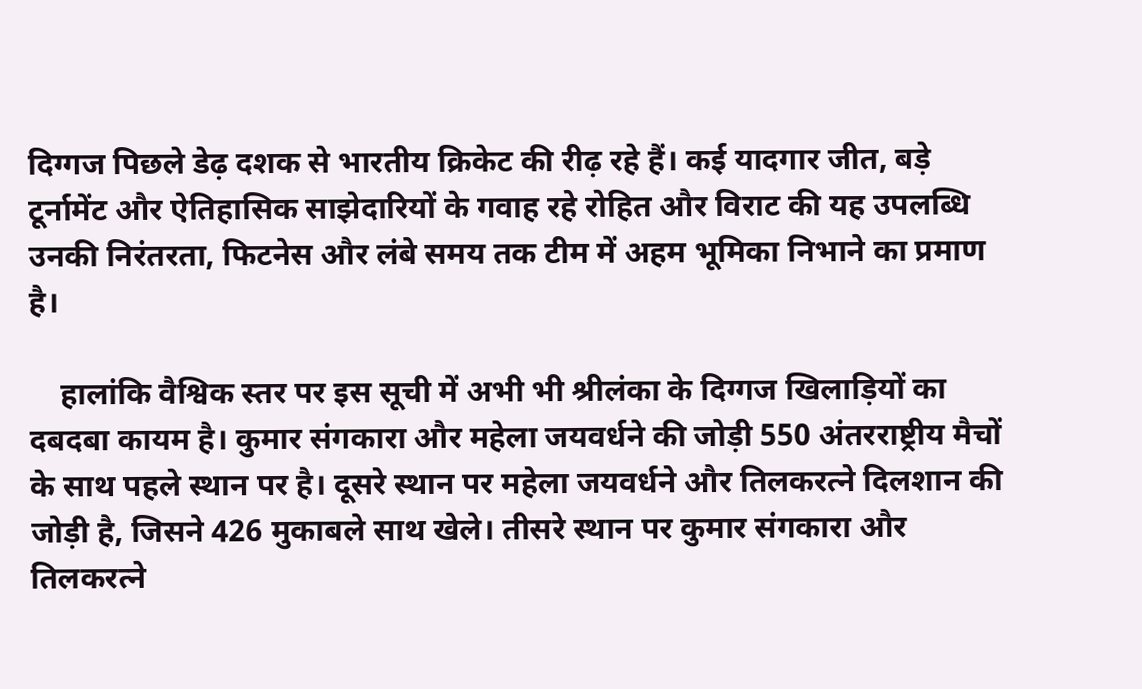दिग्गज पिछले डेढ़ दशक से भारतीय क्रिकेट की रीढ़ रहे हैं। कई यादगार जीत, बड़े टूर्नामेंट और ऐतिहासिक साझेदारियों के गवाह रहे रोहित और विराट की यह उपलब्धि उनकी निरंतरता, फिटनेस और लंबे समय तक टीम में अहम भूमिका निभाने का प्रमाण है।

    हालांकि वैश्विक स्तर पर इस सूची में अभी भी श्रीलंका के दिग्गज खिलाड़ियों का दबदबा कायम है। कुमार संगकारा और महेला जयवर्धने की जोड़ी 550 अंतरराष्ट्रीय मैचों के साथ पहले स्थान पर है। दूसरे स्थान पर महेला जयवर्धने और तिलकरत्ने दिलशान की जोड़ी है, जिसने 426 मुकाबले साथ खेले। तीसरे स्थान पर कुमार संगकारा और तिलकरत्ने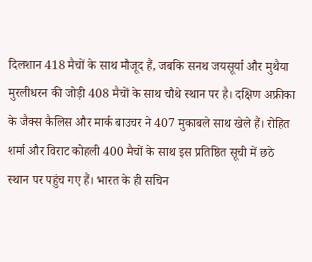दिलशान 418 मैचों के साथ मौजूद हैं, जबकि सनथ जयसूर्या और मुथैया मुरलीधरन की जोड़ी 408 मैचों के साथ चौथे स्थान पर है। दक्षिण अफ्रीका के जैक्स कैलिस और मार्क बाउचर ने 407 मुकाबले साथ खेले हैं। रोहित शर्मा और विराट कोहली 400 मैचों के साथ इस प्रतिष्ठित सूची में छठे स्थान पर पहुंच गए हैं। भारत के ही सचिन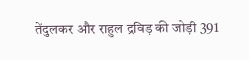तेंदुलकर और राहुल द्रविड़ की जोड़ी 391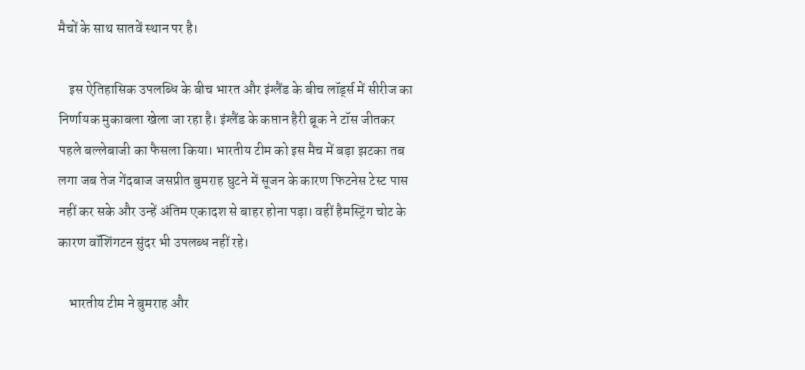मैचों के साथ सातवें स्थान पर है।

    इस ऐतिहासिक उपलब्धि के बीच भारत और इंग्लैंड के बीच लॉर्ड्स में सीरीज का निर्णायक मुकाबला खेला जा रहा है। इंग्लैंड के कप्तान हैरी ब्रूक ने टॉस जीतकर पहले बल्लेबाजी का फैसला किया। भारतीय टीम को इस मैच में बड़ा झटका तब लगा जब तेज गेंदबाज जसप्रीत बुमराह घुटने में सूजन के कारण फिटनेस टेस्ट पास नहीं कर सके और उन्हें अंतिम एकादश से बाहर होना पड़ा। वहीं हैमस्ट्रिंग चोट के कारण वॉशिंगटन सुंदर भी उपलब्ध नहीं रहे।

    भारतीय टीम ने बुमराह और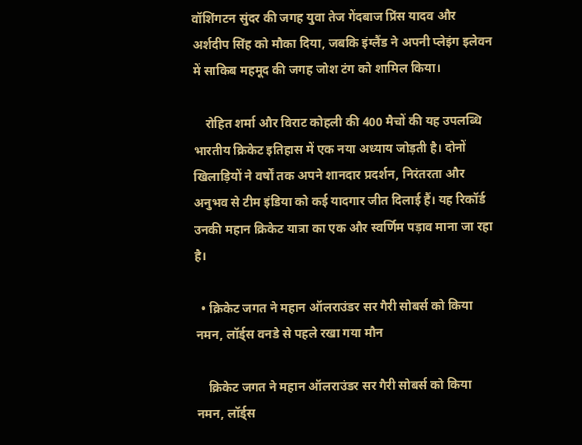वॉशिंगटन सुंदर की जगह युवा तेज गेंदबाज प्रिंस यादव और अर्शदीप सिंह को मौका दिया, जबकि इंग्लैंड ने अपनी प्लेइंग इलेवन में साकिब महमूद की जगह जोश टंग को शामिल किया।

    रोहित शर्मा और विराट कोहली की 400 मैचों की यह उपलब्धि भारतीय क्रिकेट इतिहास में एक नया अध्याय जोड़ती है। दोनों खिलाड़ियों ने वर्षों तक अपने शानदार प्रदर्शन, निरंतरता और अनुभव से टीम इंडिया को कई यादगार जीत दिलाई हैं। यह रिकॉर्ड उनकी महान क्रिकेट यात्रा का एक और स्वर्णिम पड़ाव माना जा रहा है।

  • क्रिकेट जगत ने महान ऑलराउंडर सर गैरी सोबर्स को किया नमन, लॉर्ड्स वनडे से पहले रखा गया मौन

    क्रिकेट जगत ने महान ऑलराउंडर सर गैरी सोबर्स को किया नमन, लॉर्ड्स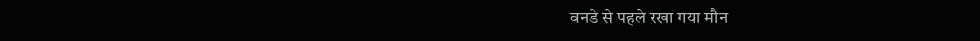वनडे से पहले रखा गया मौन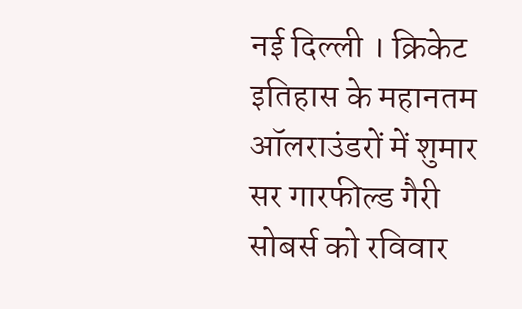नई दिल्ली । क्रिकेट इतिहास के महानतम ऑलराउंडरों में शुमार सर गारफील्ड गैरी सोबर्स को रविवार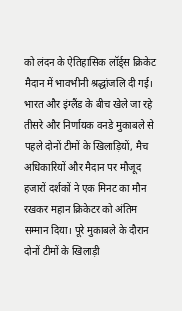को लंदन के ऐतिहासिक लॉर्ड्स क्रिकेट मैदान में भावभीनी श्रद्धांजलि दी गई। भारत और इंग्लैंड के बीच खेले जा रहे तीसरे और निर्णायक वनडे मुकाबले से पहले दोनों टीमों के खिलाड़ियों, मैच अधिकारियों और मैदान पर मौजूद हजारों दर्शकों ने एक मिनट का मौन रखकर महान क्रिकेटर को अंतिम सम्मान दिया। पूरे मुकाबले के दौरान दोनों टीमों के खिलाड़ी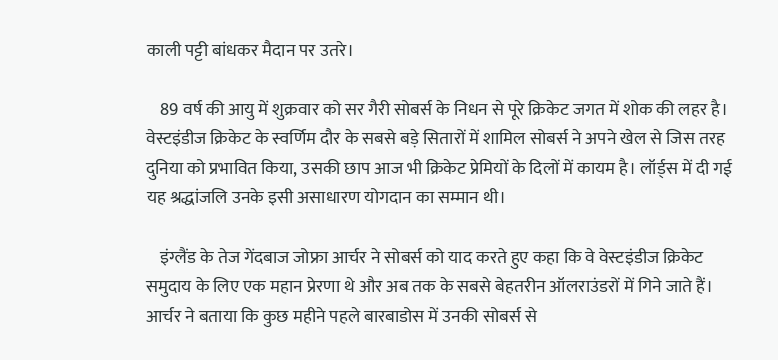काली पट्टी बांधकर मैदान पर उतरे।

    89 वर्ष की आयु में शुक्रवार को सर गैरी सोबर्स के निधन से पूरे क्रिकेट जगत में शोक की लहर है। वेस्टइंडीज क्रिकेट के स्वर्णिम दौर के सबसे बड़े सितारों में शामिल सोबर्स ने अपने खेल से जिस तरह दुनिया को प्रभावित किया, उसकी छाप आज भी क्रिकेट प्रेमियों के दिलों में कायम है। लॉर्ड्स में दी गई यह श्रद्धांजलि उनके इसी असाधारण योगदान का सम्मान थी।

    इंग्लैंड के तेज गेंदबाज जोफ्रा आर्चर ने सोबर्स को याद करते हुए कहा कि वे वेस्टइंडीज क्रिकेट समुदाय के लिए एक महान प्रेरणा थे और अब तक के सबसे बेहतरीन ऑलराउंडरों में गिने जाते हैं। आर्चर ने बताया कि कुछ महीने पहले बारबाडोस में उनकी सोबर्स से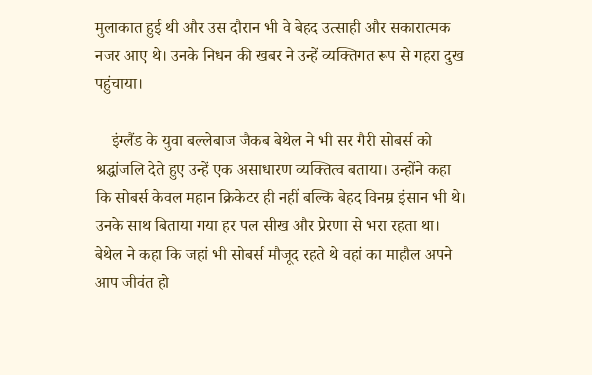मुलाकात हुई थी और उस दौरान भी वे बेहद उत्साही और सकारात्मक नजर आए थे। उनके निधन की खबर ने उन्हें व्यक्तिगत रूप से गहरा दुख पहुंचाया।

    इंग्लैंड के युवा बल्लेबाज जैकब बेथेल ने भी सर गैरी सोबर्स को श्रद्धांजलि देते हुए उन्हें एक असाधारण व्यक्तित्व बताया। उन्होंने कहा कि सोबर्स केवल महान क्रिकेटर ही नहीं बल्कि बेहद विनम्र इंसान भी थे। उनके साथ बिताया गया हर पल सीख और प्रेरणा से भरा रहता था। बेथेल ने कहा कि जहां भी सोबर्स मौजूद रहते थे वहां का माहौल अपने आप जीवंत हो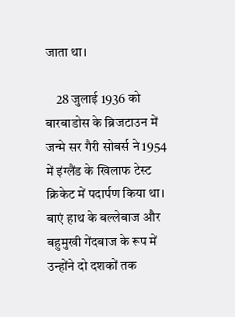जाता था।

    28 जुलाई 1936 को बारबाडोस के ब्रिजटाउन में जन्मे सर गैरी सोबर्स ने 1954 में इंग्लैंड के खिलाफ टेस्ट क्रिकेट में पदार्पण किया था। बाएं हाथ के बल्लेबाज और बहुमुखी गेंदबाज के रूप में उन्होंने दो दशकों तक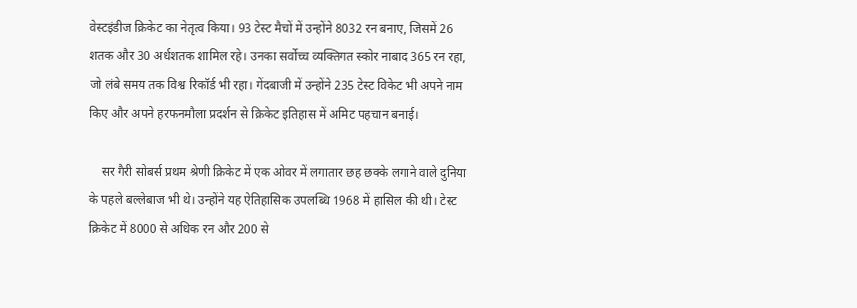वेस्टइंडीज क्रिकेट का नेतृत्व किया। 93 टेस्ट मैचों में उन्होंने 8032 रन बनाए, जिसमें 26 शतक और 30 अर्धशतक शामिल रहे। उनका सर्वोच्च व्यक्तिगत स्कोर नाबाद 365 रन रहा, जो लंबे समय तक विश्व रिकॉर्ड भी रहा। गेंदबाजी में उन्होंने 235 टेस्ट विकेट भी अपने नाम किए और अपने हरफनमौला प्रदर्शन से क्रिकेट इतिहास में अमिट पहचान बनाई।

    सर गैरी सोबर्स प्रथम श्रेणी क्रिकेट में एक ओवर में लगातार छह छक्के लगाने वाले दुनिया के पहले बल्लेबाज भी थे। उन्होंने यह ऐतिहासिक उपलब्धि 1968 में हासिल की थी। टेस्ट क्रिकेट में 8000 से अधिक रन और 200 से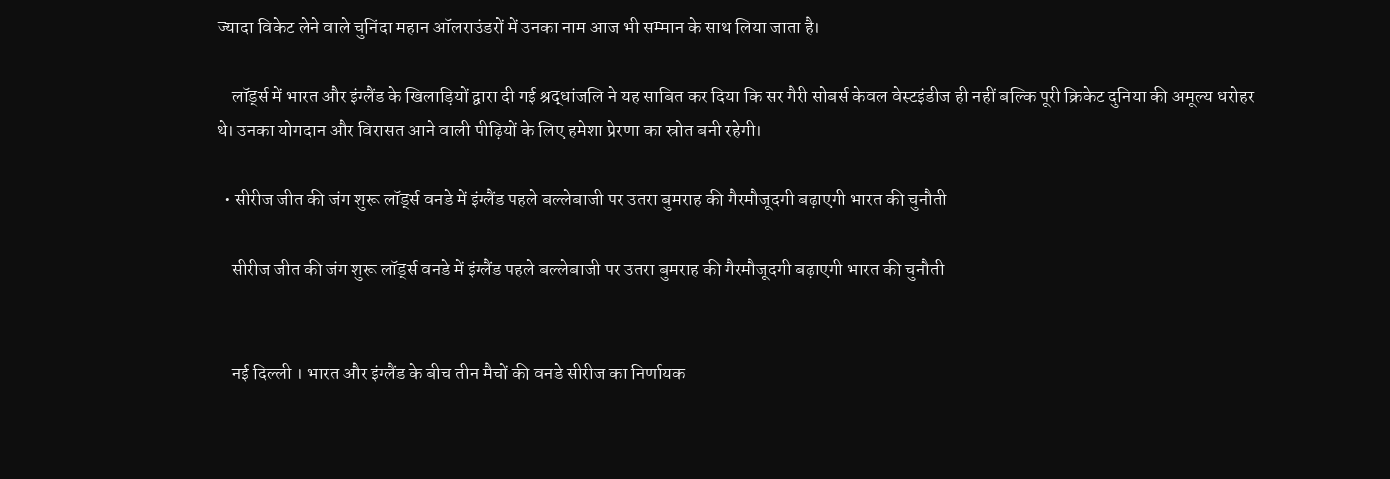ज्यादा विकेट लेने वाले चुनिंदा महान ऑलराउंडरों में उनका नाम आज भी सम्मान के साथ लिया जाता है।

    लॉर्ड्स में भारत और इंग्लैंड के खिलाड़ियों द्वारा दी गई श्रद्धांजलि ने यह साबित कर दिया कि सर गैरी सोबर्स केवल वेस्टइंडीज ही नहीं बल्कि पूरी क्रिकेट दुनिया की अमूल्य धरोहर थे। उनका योगदान और विरासत आने वाली पीढ़ियों के लिए हमेशा प्रेरणा का स्रोत बनी रहेगी।

  • सीरीज जीत की जंग शुरू लॉर्ड्स वनडे में इंग्लैंड पहले बल्लेबाजी पर उतरा बुमराह की गैरमौजूदगी बढ़ाएगी भारत की चुनौती

    सीरीज जीत की जंग शुरू लॉर्ड्स वनडे में इंग्लैंड पहले बल्लेबाजी पर उतरा बुमराह की गैरमौजूदगी बढ़ाएगी भारत की चुनौती


    नई दिल्ली । भारत और इंग्लैंड के बीच तीन मैचों की वनडे सीरीज का निर्णायक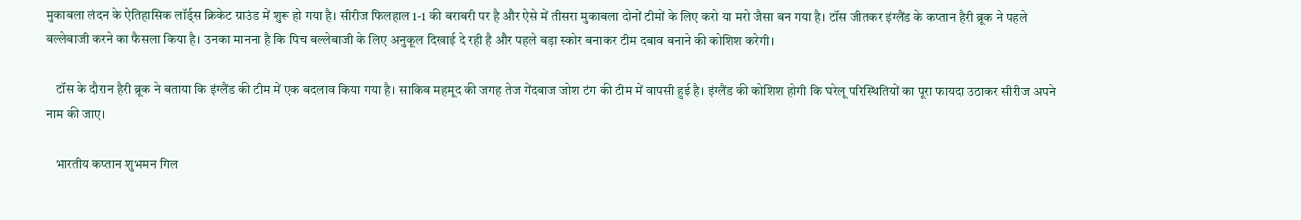मुकाबला लंदन के ऐतिहासिक लॉर्ड्स क्रिकेट ग्राउंड में शुरू हो गया है। सीरीज फिलहाल 1-1 की बराबरी पर है और ऐसे में तीसरा मुकाबला दोनों टीमों के लिए करो या मरो जैसा बन गया है। टॉस जीतकर इंग्लैंड के कप्तान हैरी ब्रूक ने पहले बल्लेबाजी करने का फैसला किया है। उनका मानना है कि पिच बल्लेबाजी के लिए अनुकूल दिखाई दे रही है और पहले बड़ा स्कोर बनाकर टीम दबाव बनाने की कोशिश करेगी।

    टॉस के दौरान हैरी ब्रूक ने बताया कि इंग्लैंड की टीम में एक बदलाव किया गया है। साकिब महमूद की जगह तेज गेंदबाज जोश टंग की टीम में वापसी हुई है। इंग्लैंड की कोशिश होगी कि घरेलू परिस्थितियों का पूरा फायदा उठाकर सीरीज अपने नाम की जाए।

    भारतीय कप्तान शुभमन गिल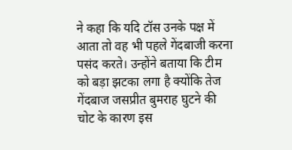ने कहा कि यदि टॉस उनके पक्ष में आता तो वह भी पहले गेंदबाजी करना पसंद करते। उन्होंने बताया कि टीम को बड़ा झटका लगा है क्योंकि तेज गेंदबाज जसप्रीत बुमराह घुटने की चोट के कारण इस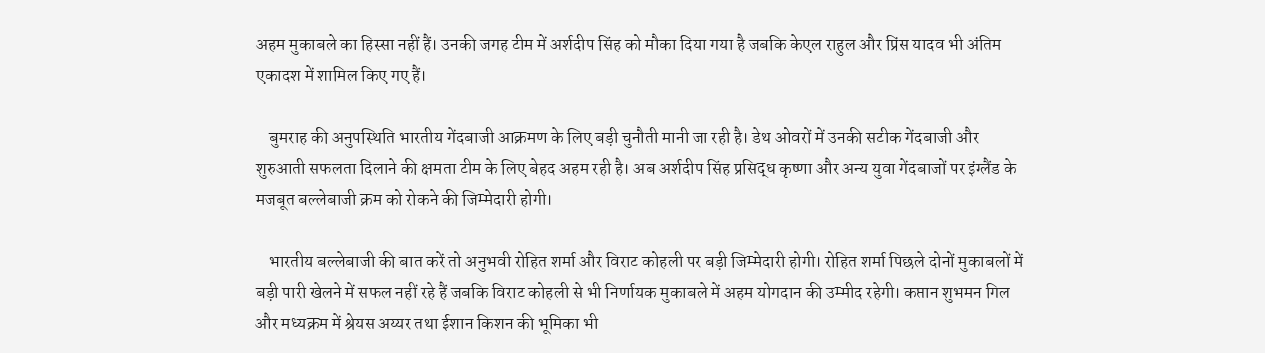अहम मुकाबले का हिस्सा नहीं हैं। उनकी जगह टीम में अर्शदीप सिंह को मौका दिया गया है जबकि केएल राहुल और प्रिंस यादव भी अंतिम एकादश में शामिल किए गए हैं।

    बुमराह की अनुपस्थिति भारतीय गेंदबाजी आक्रमण के लिए बड़ी चुनौती मानी जा रही है। डेथ ओवरों में उनकी सटीक गेंदबाजी और शुरुआती सफलता दिलाने की क्षमता टीम के लिए बेहद अहम रही है। अब अर्शदीप सिंह प्रसिद्ध कृष्णा और अन्य युवा गेंदबाजों पर इंग्लैंड के मजबूत बल्लेबाजी क्रम को रोकने की जिम्मेदारी होगी।

    भारतीय बल्लेबाजी की बात करें तो अनुभवी रोहित शर्मा और विराट कोहली पर बड़ी जिम्मेदारी होगी। रोहित शर्मा पिछले दोनों मुकाबलों में बड़ी पारी खेलने में सफल नहीं रहे हैं जबकि विराट कोहली से भी निर्णायक मुकाबले में अहम योगदान की उम्मीद रहेगी। कप्तान शुभमन गिल और मध्यक्रम में श्रेयस अय्यर तथा ईशान किशन की भूमिका भी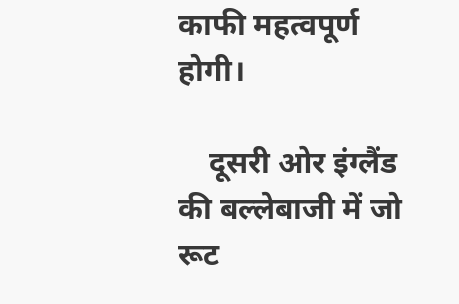काफी महत्वपूर्ण होगी।

    दूसरी ओर इंग्लैंड की बल्लेबाजी में जो रूट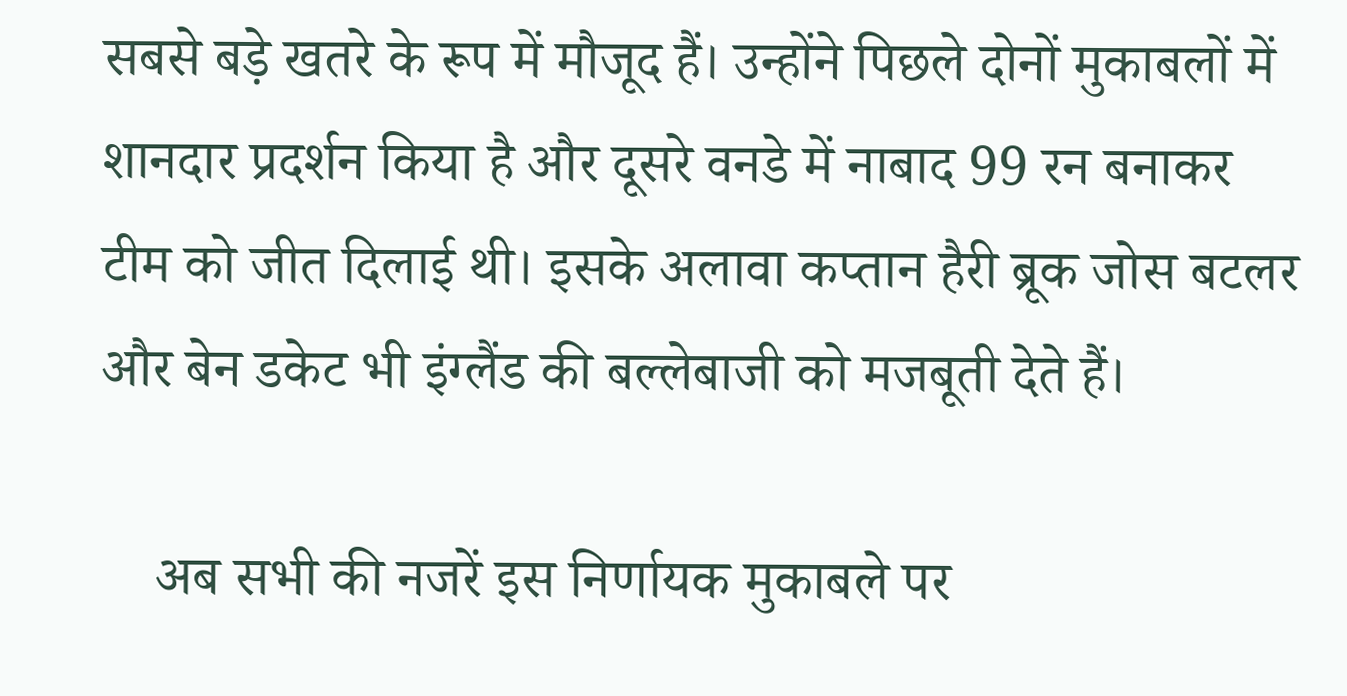सबसे बड़े खतरे के रूप में मौजूद हैं। उन्होंने पिछले दोनों मुकाबलों में शानदार प्रदर्शन किया है और दूसरे वनडे में नाबाद 99 रन बनाकर टीम को जीत दिलाई थी। इसके अलावा कप्तान हैरी ब्रूक जोस बटलर और बेन डकेट भी इंग्लैंड की बल्लेबाजी को मजबूती देते हैं।

    अब सभी की नजरें इस निर्णायक मुकाबले पर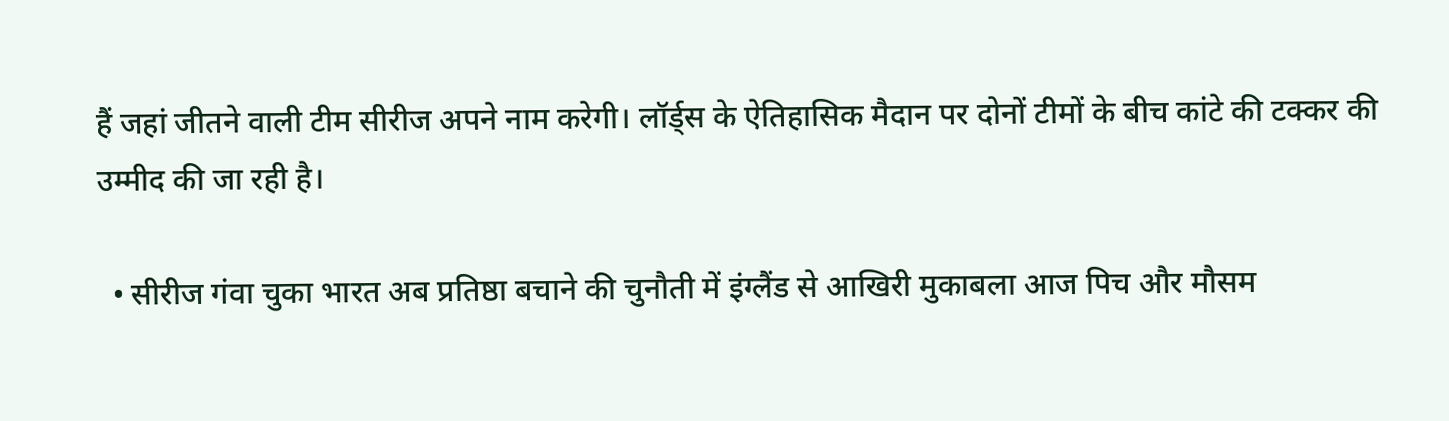हैं जहां जीतने वाली टीम सीरीज अपने नाम करेगी। लॉर्ड्स के ऐतिहासिक मैदान पर दोनों टीमों के बीच कांटे की टक्कर की उम्मीद की जा रही है।

  • सीरीज गंवा चुका भारत अब प्रतिष्ठा बचाने की चुनौती में इंग्लैंड से आखिरी मुकाबला आज पिच और मौसम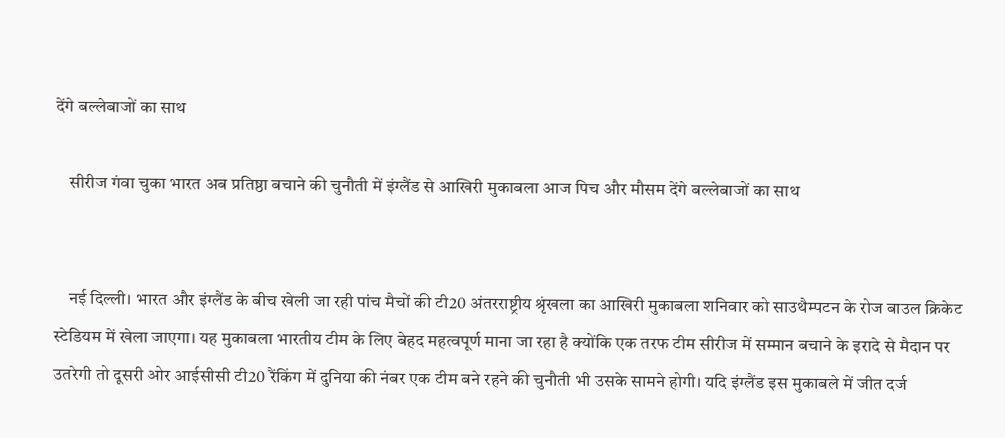देंगे बल्लेबाजों का साथ

    सीरीज गंवा चुका भारत अब प्रतिष्ठा बचाने की चुनौती में इंग्लैंड से आखिरी मुकाबला आज पिच और मौसम देंगे बल्लेबाजों का साथ


    नई दिल्ली। भारत और इंग्लैंड के बीच खेली जा रही पांच मैचों की टी20 अंतरराष्ट्रीय श्रृंखला का आखिरी मुकाबला शनिवार को साउथैम्पटन के रोज बाउल क्रिकेट स्टेडियम में खेला जाएगा। यह मुकाबला भारतीय टीम के लिए बेहद महत्वपूर्ण माना जा रहा है क्योंकि एक तरफ टीम सीरीज में सम्मान बचाने के इरादे से मैदान पर उतरेगी तो दूसरी ओर आईसीसी टी20 रैंकिंग में दुनिया की नंबर एक टीम बने रहने की चुनौती भी उसके सामने होगी। यदि इंग्लैंड इस मुकाबले में जीत दर्ज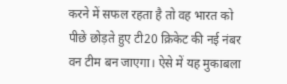करने में सफल रहता है तो वह भारत को पीछे छोड़ते हुए टी20 क्रिकेट की नई नंबर वन टीम बन जाएगा। ऐसे में यह मुकाबला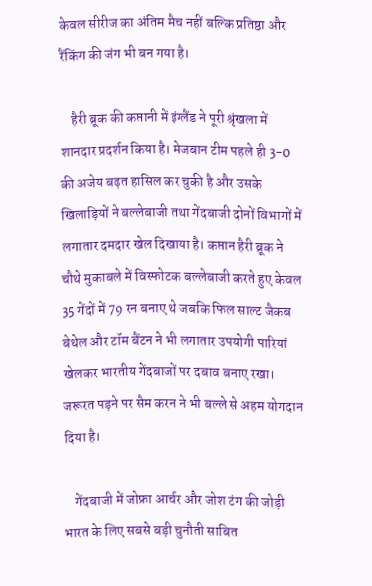केवल सीरीज का अंतिम मैच नहीं बल्कि प्रतिष्ठा और रैंकिंग की जंग भी बन गया है।

    हैरी ब्रूक की कप्तानी में इंग्लैंड ने पूरी श्रृंखला में शानदार प्रदर्शन किया है। मेजबान टीम पहले ही 3-0 की अजेय बढ़त हासिल कर चुकी है और उसके खिलाड़ियों ने बल्लेबाजी तथा गेंदबाजी दोनों विभागों में लगातार दमदार खेल दिखाया है। कप्तान हैरी ब्रूक ने चौथे मुकाबले में विस्फोटक बल्लेबाजी करते हुए केवल 35 गेंदों में 79 रन बनाए थे जबकि फिल साल्ट जैकब बेथेल और टॉम बैंटन ने भी लगातार उपयोगी पारियां खेलकर भारतीय गेंदबाजों पर दबाव बनाए रखा। जरूरत पड़ने पर सैम करन ने भी बल्ले से अहम योगदान दिया है।

    गेंदबाजी में जोफ्रा आर्चर और जोश टंग की जोड़ी भारत के लिए सबसे बड़ी चुनौती साबित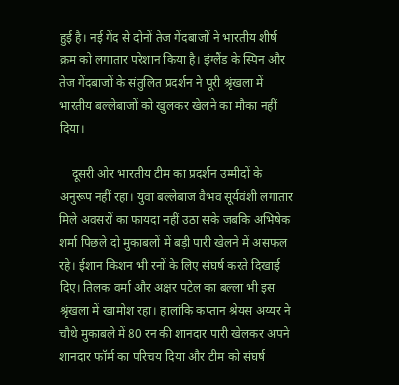हुई है। नई गेंद से दोनों तेज गेंदबाजों ने भारतीय शीर्ष क्रम को लगातार परेशान किया है। इंग्लैंड के स्पिन और तेज गेंदबाजों के संतुलित प्रदर्शन ने पूरी श्रृंखला में भारतीय बल्लेबाजों को खुलकर खेलने का मौका नहीं दिया।

    दूसरी ओर भारतीय टीम का प्रदर्शन उम्मीदों के अनुरूप नहीं रहा। युवा बल्लेबाज वैभव सूर्यवंशी लगातार मिले अवसरों का फायदा नहीं उठा सके जबकि अभिषेक शर्मा पिछले दो मुकाबलों में बड़ी पारी खेलने में असफल रहे। ईशान किशन भी रनों के लिए संघर्ष करते दिखाई दिए। तिलक वर्मा और अक्षर पटेल का बल्ला भी इस श्रृंखला में खामोश रहा। हालांकि कप्तान श्रेयस अय्यर ने चौथे मुकाबले में 80 रन की शानदार पारी खेलकर अपने शानदार फॉर्म का परिचय दिया और टीम को संघर्ष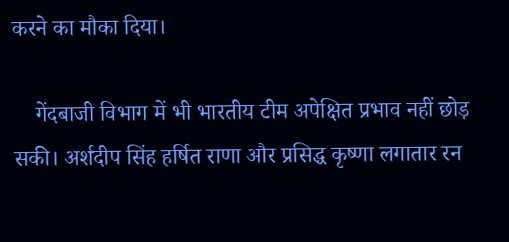करने का मौका दिया।

    गेंदबाजी विभाग में भी भारतीय टीम अपेक्षित प्रभाव नहीं छोड़ सकी। अर्शदीप सिंह हर्षित राणा और प्रसिद्ध कृष्णा लगातार रन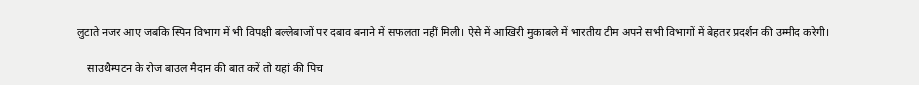लुटाते नजर आए जबकि स्पिन विभाग में भी विपक्षी बल्लेबाजों पर दबाव बनाने में सफलता नहीं मिली। ऐसे में आखिरी मुकाबले में भारतीय टीम अपने सभी विभागों में बेहतर प्रदर्शन की उम्मीद करेगी।

    साउथैम्पटन के रोज बाउल मैदान की बात करें तो यहां की पिच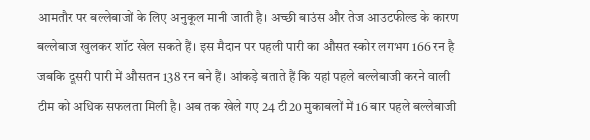आमतौर पर बल्लेबाजों के लिए अनुकूल मानी जाती है। अच्छी बाउंस और तेज आउटफील्ड के कारण बल्लेबाज खुलकर शॉट खेल सकते हैं। इस मैदान पर पहली पारी का औसत स्कोर लगभग 166 रन है जबकि दूसरी पारी में औसतन 138 रन बने हैं। आंकड़े बताते हैं कि यहां पहले बल्लेबाजी करने वाली टीम को अधिक सफलता मिली है। अब तक खेले गए 24 टी20 मुकाबलों में 16 बार पहले बल्लेबाजी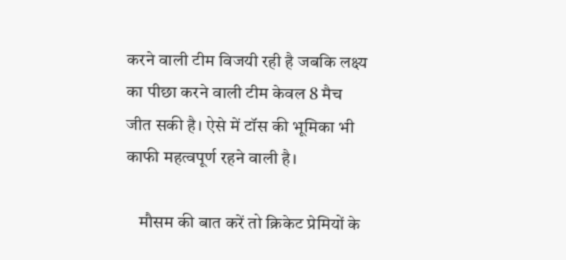करने वाली टीम विजयी रही है जबकि लक्ष्य का पीछा करने वाली टीम केवल 8 मैच जीत सकी है। ऐसे में टॉस की भूमिका भी काफी महत्वपूर्ण रहने वाली है।

    मौसम की बात करें तो क्रिकेट प्रेमियों के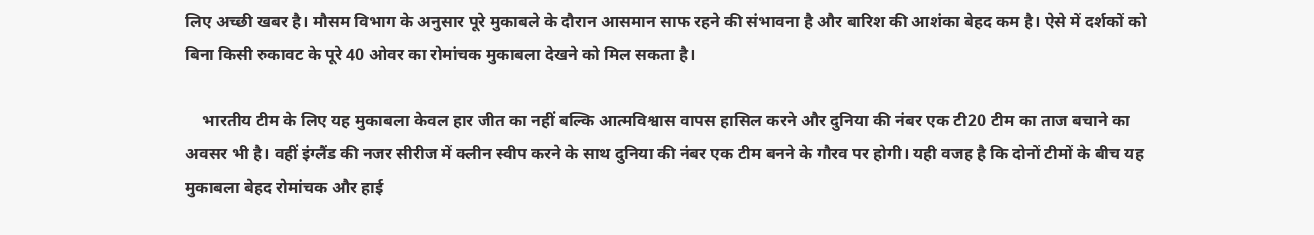लिए अच्छी खबर है। मौसम विभाग के अनुसार पूरे मुकाबले के दौरान आसमान साफ रहने की संभावना है और बारिश की आशंका बेहद कम है। ऐसे में दर्शकों को बिना किसी रुकावट के पूरे 40 ओवर का रोमांचक मुकाबला देखने को मिल सकता है।

    भारतीय टीम के लिए यह मुकाबला केवल हार जीत का नहीं बल्कि आत्मविश्वास वापस हासिल करने और दुनिया की नंबर एक टी20 टीम का ताज बचाने का अवसर भी है। वहीं इंग्लैंड की नजर सीरीज में क्लीन स्वीप करने के साथ दुनिया की नंबर एक टीम बनने के गौरव पर होगी। यही वजह है कि दोनों टीमों के बीच यह मुकाबला बेहद रोमांचक और हाई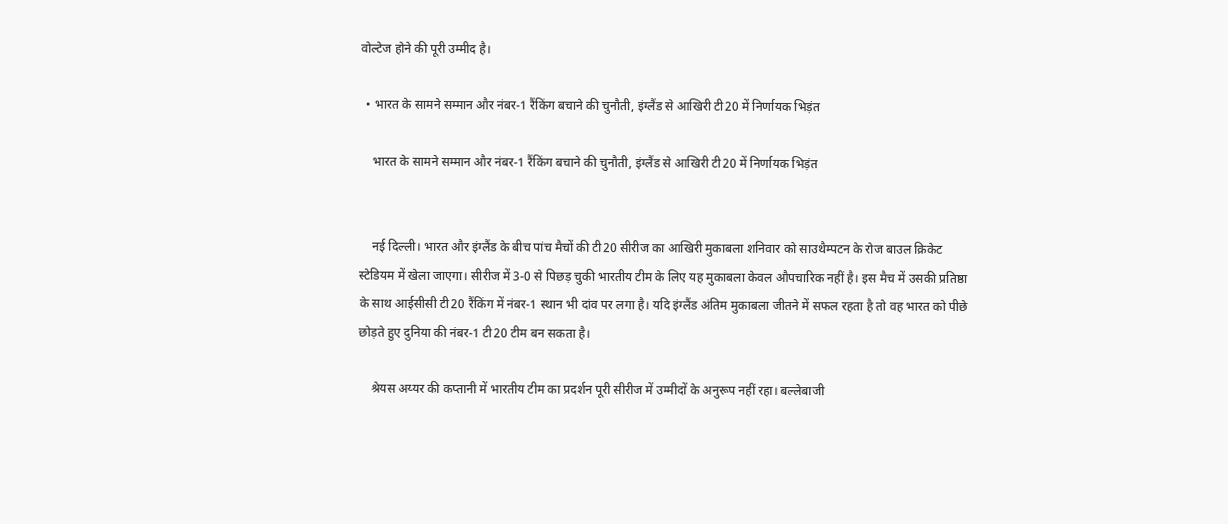वोल्टेज होने की पूरी उम्मीद है।

  • भारत के सामने सम्मान और नंबर-1 रैंकिंग बचाने की चुनौती, इंग्लैंड से आखिरी टी20 में निर्णायक भिड़ंत

    भारत के सामने सम्मान और नंबर-1 रैंकिंग बचाने की चुनौती, इंग्लैंड से आखिरी टी20 में निर्णायक भिड़ंत


    नई दिल्ली। भारत और इंग्लैंड के बीच पांच मैचों की टी20 सीरीज का आखिरी मुकाबला शनिवार को साउथैम्पटन के रोज बाउल क्रिकेट स्टेडियम में खेला जाएगा। सीरीज में 3-0 से पिछड़ चुकी भारतीय टीम के लिए यह मुकाबला केवल औपचारिक नहीं है। इस मैच में उसकी प्रतिष्ठा के साथ आईसीसी टी20 रैंकिंग में नंबर-1 स्थान भी दांव पर लगा है। यदि इंग्लैंड अंतिम मुकाबला जीतने में सफल रहता है तो वह भारत को पीछे छोड़ते हुए दुनिया की नंबर-1 टी20 टीम बन सकता है।

    श्रेयस अय्यर की कप्तानी में भारतीय टीम का प्रदर्शन पूरी सीरीज में उम्मीदों के अनुरूप नहीं रहा। बल्लेबाजी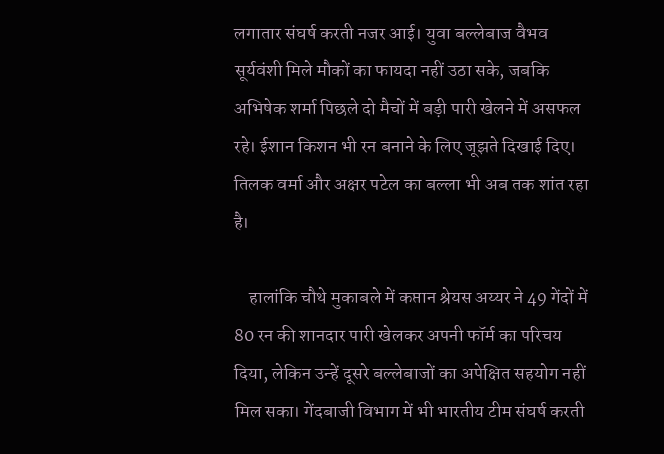लगातार संघर्ष करती नजर आई। युवा बल्लेबाज वैभव सूर्यवंशी मिले मौकों का फायदा नहीं उठा सके, जबकि अभिषेक शर्मा पिछले दो मैचों में बड़ी पारी खेलने में असफल रहे। ईशान किशन भी रन बनाने के लिए जूझते दिखाई दिए। तिलक वर्मा और अक्षर पटेल का बल्ला भी अब तक शांत रहा है।

    हालांकि चौथे मुकाबले में कप्तान श्रेयस अय्यर ने 49 गेंदों में 80 रन की शानदार पारी खेलकर अपनी फॉर्म का परिचय दिया, लेकिन उन्हें दूसरे बल्लेबाजों का अपेक्षित सहयोग नहीं मिल सका। गेंदबाजी विभाग में भी भारतीय टीम संघर्ष करती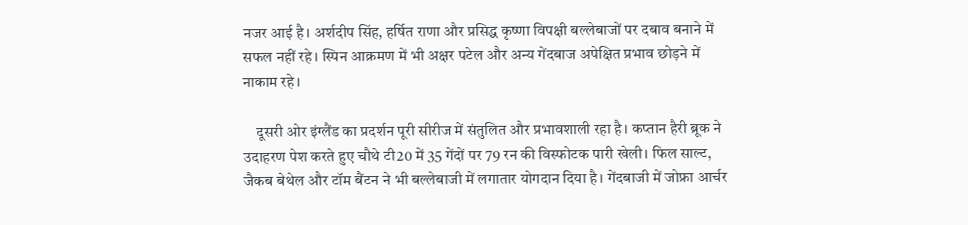नजर आई है। अर्शदीप सिंह, हर्षित राणा और प्रसिद्ध कृष्णा विपक्षी बल्लेबाजों पर दबाव बनाने में सफल नहीं रहे। स्पिन आक्रमण में भी अक्षर पटेल और अन्य गेंदबाज अपेक्षित प्रभाव छोड़ने में नाकाम रहे।

    दूसरी ओर इंग्लैंड का प्रदर्शन पूरी सीरीज में संतुलित और प्रभावशाली रहा है। कप्तान हैरी ब्रूक ने उदाहरण पेश करते हुए चौथे टी20 में 35 गेंदों पर 79 रन की विस्फोटक पारी खेली। फिल साल्ट, जैकब बेथेल और टॉम बैंटन ने भी बल्लेबाजी में लगातार योगदान दिया है। गेंदबाजी में जोफ्रा आर्चर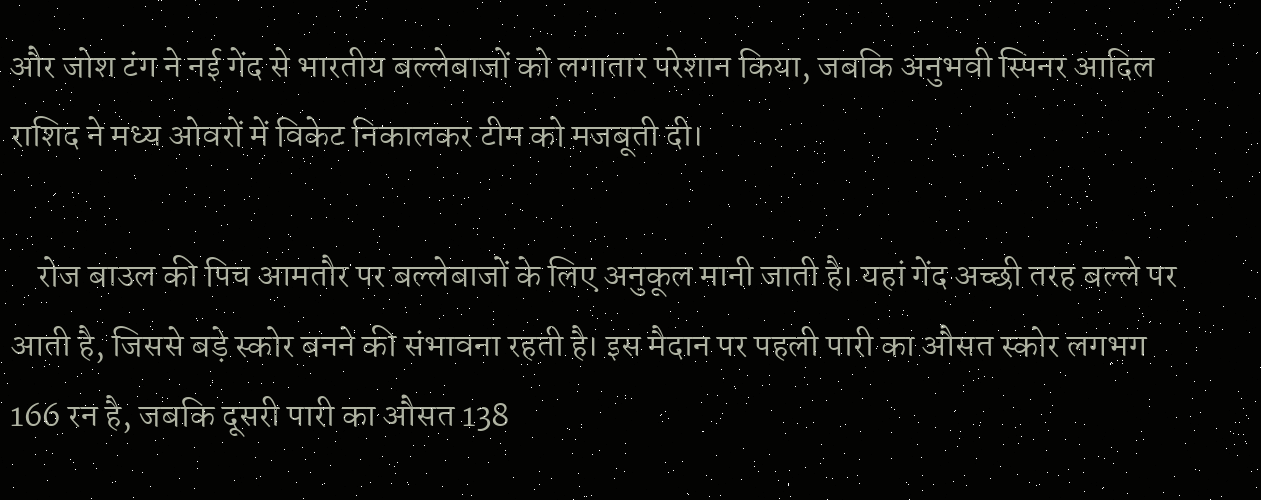और जोश टंग ने नई गेंद से भारतीय बल्लेबाजों को लगातार परेशान किया, जबकि अनुभवी स्पिनर आदिल राशिद ने मध्य ओवरों में विकेट निकालकर टीम को मजबूती दी।

    रोज बाउल की पिच आमतौर पर बल्लेबाजों के लिए अनुकूल मानी जाती है। यहां गेंद अच्छी तरह बल्ले पर आती है, जिससे बड़े स्कोर बनने की संभावना रहती है। इस मैदान पर पहली पारी का औसत स्कोर लगभग 166 रन है, जबकि दूसरी पारी का औसत 138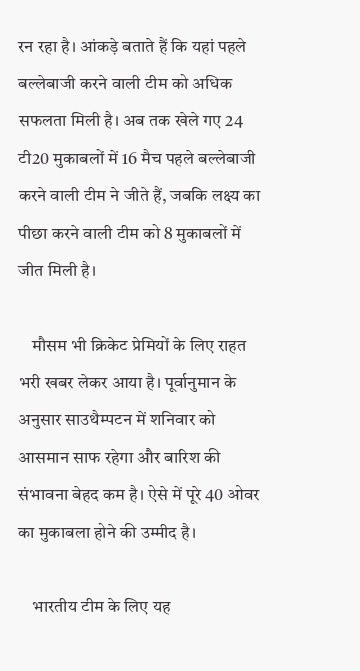रन रहा है। आंकड़े बताते हैं कि यहां पहले बल्लेबाजी करने वाली टीम को अधिक सफलता मिली है। अब तक खेले गए 24 टी20 मुकाबलों में 16 मैच पहले बल्लेबाजी करने वाली टीम ने जीते हैं, जबकि लक्ष्य का पीछा करने वाली टीम को 8 मुकाबलों में जीत मिली है।

    मौसम भी क्रिकेट प्रेमियों के लिए राहत भरी खबर लेकर आया है। पूर्वानुमान के अनुसार साउथैम्पटन में शनिवार को आसमान साफ रहेगा और बारिश की संभावना बेहद कम है। ऐसे में पूरे 40 ओवर का मुकाबला होने की उम्मीद है।

    भारतीय टीम के लिए यह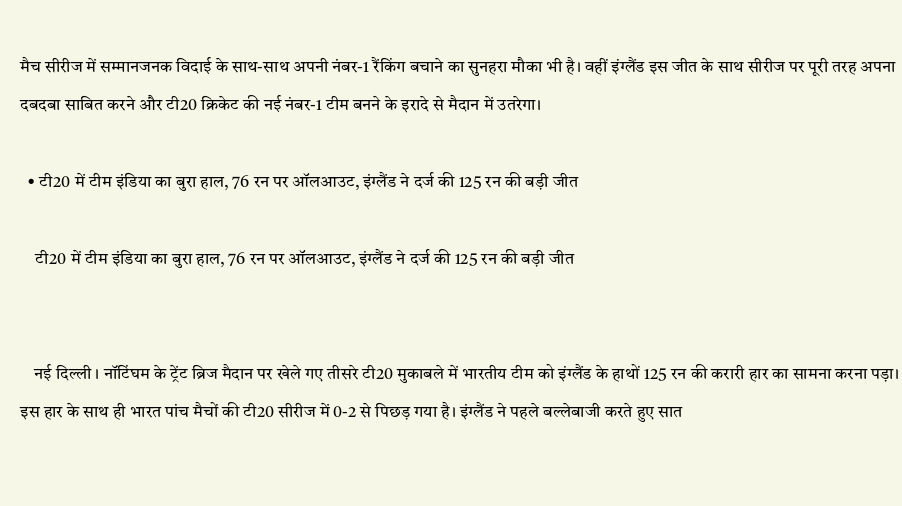मैच सीरीज में सम्मानजनक विदाई के साथ-साथ अपनी नंबर-1 रैंकिंग बचाने का सुनहरा मौका भी है। वहीं इंग्लैंड इस जीत के साथ सीरीज पर पूरी तरह अपना दबदबा साबित करने और टी20 क्रिकेट की नई नंबर-1 टीम बनने के इरादे से मैदान में उतरेगा।

  • टी20 में टीम इंडिया का बुरा हाल, 76 रन पर ऑलआउट, इंग्लैंड ने दर्ज की 125 रन की बड़ी जीत

    टी20 में टीम इंडिया का बुरा हाल, 76 रन पर ऑलआउट, इंग्लैंड ने दर्ज की 125 रन की बड़ी जीत


    नई दिल्ली । नॉटिंघम के ट्रेंट ब्रिज मैदान पर खेले गए तीसरे टी20 मुकाबले में भारतीय टीम को इंग्लैंड के हाथों 125 रन की करारी हार का सामना करना पड़ा। इस हार के साथ ही भारत पांच मैचों की टी20 सीरीज में 0-2 से पिछड़ गया है। इंग्लैंड ने पहले बल्लेबाजी करते हुए सात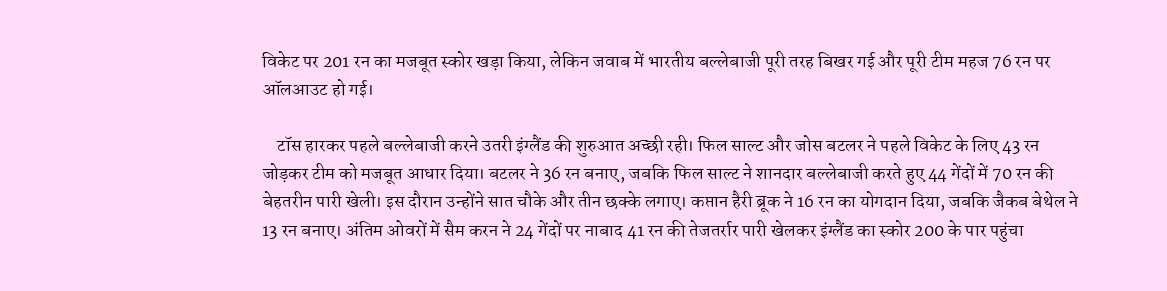विकेट पर 201 रन का मजबूत स्कोर खड़ा किया, लेकिन जवाब में भारतीय बल्लेबाजी पूरी तरह बिखर गई और पूरी टीम महज 76 रन पर ऑलआउट हो गई।

    टॉस हारकर पहले बल्लेबाजी करने उतरी इंग्लैंड की शुरुआत अच्छी रही। फिल साल्ट और जोस बटलर ने पहले विकेट के लिए 43 रन जोड़कर टीम को मजबूत आधार दिया। बटलर ने 36 रन बनाए, जबकि फिल साल्ट ने शानदार बल्लेबाजी करते हुए 44 गेंदों में 70 रन की बेहतरीन पारी खेली। इस दौरान उन्होंने सात चौके और तीन छक्के लगाए। कप्तान हैरी ब्रूक ने 16 रन का योगदान दिया, जबकि जैकब बेथेल ने 13 रन बनाए। अंतिम ओवरों में सैम करन ने 24 गेंदों पर नाबाद 41 रन की तेजतर्रार पारी खेलकर इंग्लैंड का स्कोर 200 के पार पहुंचा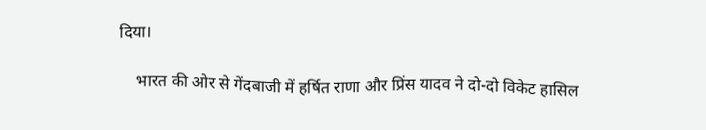दिया।

    भारत की ओर से गेंदबाजी में हर्षित राणा और प्रिंस यादव ने दो-दो विकेट हासिल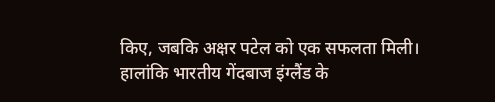किए, जबकि अक्षर पटेल को एक सफलता मिली। हालांकि भारतीय गेंदबाज इंग्लैंड के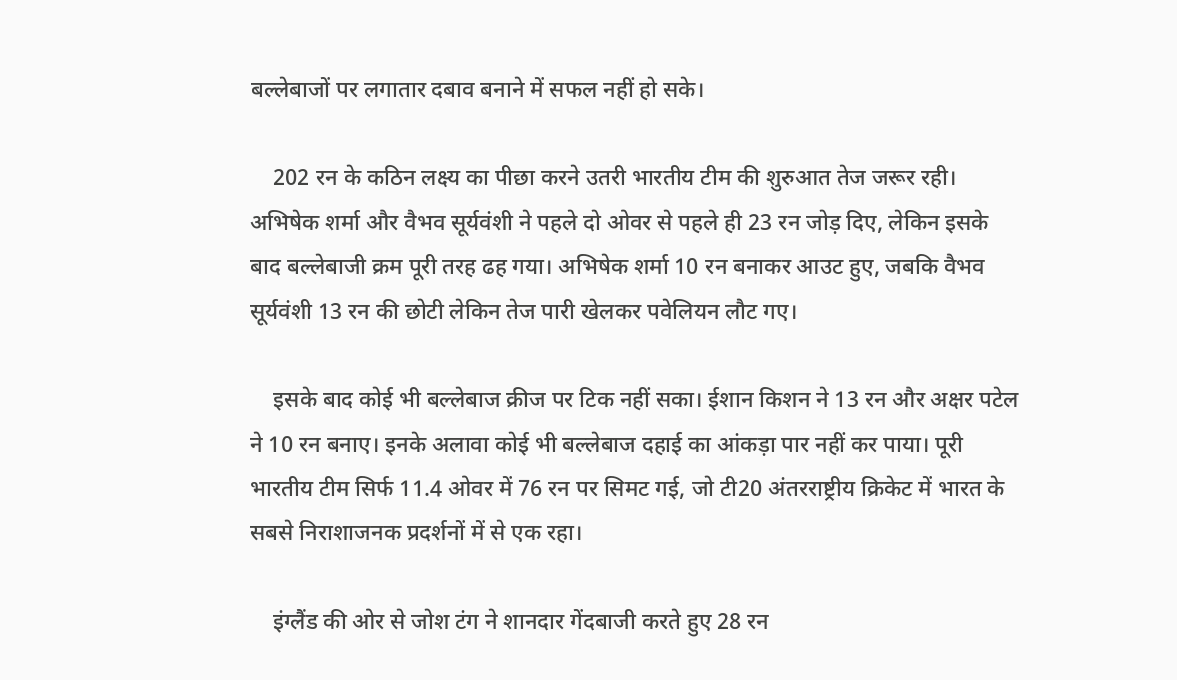बल्लेबाजों पर लगातार दबाव बनाने में सफल नहीं हो सके।

    202 रन के कठिन लक्ष्य का पीछा करने उतरी भारतीय टीम की शुरुआत तेज जरूर रही। अभिषेक शर्मा और वैभव सूर्यवंशी ने पहले दो ओवर से पहले ही 23 रन जोड़ दिए, लेकिन इसके बाद बल्लेबाजी क्रम पूरी तरह ढह गया। अभिषेक शर्मा 10 रन बनाकर आउट हुए, जबकि वैभव सूर्यवंशी 13 रन की छोटी लेकिन तेज पारी खेलकर पवेलियन लौट गए।

    इसके बाद कोई भी बल्लेबाज क्रीज पर टिक नहीं सका। ईशान किशन ने 13 रन और अक्षर पटेल ने 10 रन बनाए। इनके अलावा कोई भी बल्लेबाज दहाई का आंकड़ा पार नहीं कर पाया। पूरी भारतीय टीम सिर्फ 11.4 ओवर में 76 रन पर सिमट गई, जो टी20 अंतरराष्ट्रीय क्रिकेट में भारत के सबसे निराशाजनक प्रदर्शनों में से एक रहा।

    इंग्लैंड की ओर से जोश टंग ने शानदार गेंदबाजी करते हुए 28 रन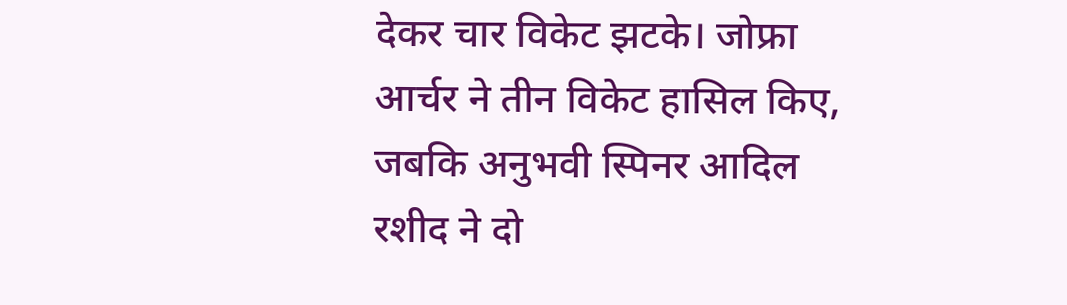देकर चार विकेट झटके। जोफ्रा आर्चर ने तीन विकेट हासिल किए, जबकि अनुभवी स्पिनर आदिल रशीद ने दो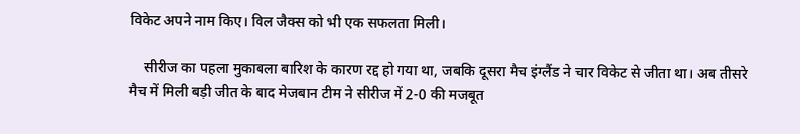विकेट अपने नाम किए। विल जैक्स को भी एक सफलता मिली।

    सीरीज का पहला मुकाबला बारिश के कारण रद्द हो गया था, जबकि दूसरा मैच इंग्लैंड ने चार विकेट से जीता था। अब तीसरे मैच में मिली बड़ी जीत के बाद मेजबान टीम ने सीरीज में 2-0 की मजबूत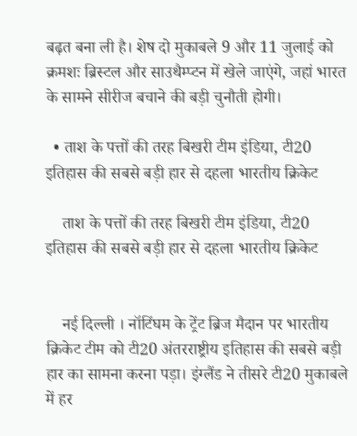बढ़त बना ली है। शेष दो मुकाबले 9 और 11 जुलाई को क्रमशः ब्रिस्टल और साउथैम्प्टन में खेले जाएंगे, जहां भारत के सामने सीरीज बचाने की बड़ी चुनौती होगी।

  • ताश के पत्तों की तरह बिखरी टीम इंडिया, टी20 इतिहास की सबसे बड़ी हार से दहला भारतीय क्रिकेट

    ताश के पत्तों की तरह बिखरी टीम इंडिया, टी20 इतिहास की सबसे बड़ी हार से दहला भारतीय क्रिकेट


    नई दिल्ली । नॉटिंघम के ट्रेंट ब्रिज मैदान पर भारतीय क्रिकेट टीम को टी20 अंतरराष्ट्रीय इतिहास की सबसे बड़ी हार का सामना करना पड़ा। इंग्लैंड ने तीसरे टी20 मुकाबले में हर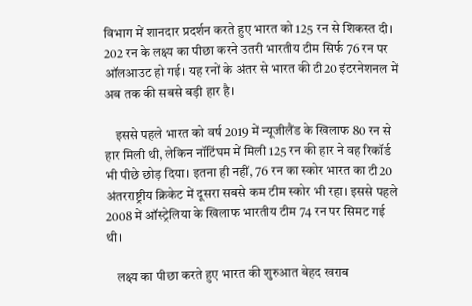विभाग में शानदार प्रदर्शन करते हुए भारत को 125 रन से शिकस्त दी। 202 रन के लक्ष्य का पीछा करने उतरी भारतीय टीम सिर्फ 76 रन पर ऑलआउट हो गई। यह रनों के अंतर से भारत की टी20 इंटरनेशनल में अब तक की सबसे बड़ी हार है।

    इससे पहले भारत को वर्ष 2019 में न्यूजीलैंड के खिलाफ 80 रन से हार मिली थी, लेकिन नॉटिंघम में मिली 125 रन की हार ने वह रिकॉर्ड भी पीछे छोड़ दिया। इतना ही नहीं, 76 रन का स्कोर भारत का टी20 अंतरराष्ट्रीय क्रिकेट में दूसरा सबसे कम टीम स्कोर भी रहा। इससे पहले 2008 में ऑस्ट्रेलिया के खिलाफ भारतीय टीम 74 रन पर सिमट गई थी।

    लक्ष्य का पीछा करते हुए भारत की शुरुआत बेहद खराब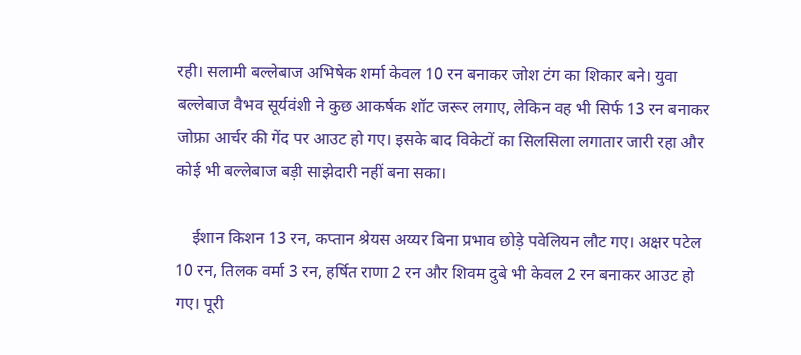रही। सलामी बल्लेबाज अभिषेक शर्मा केवल 10 रन बनाकर जोश टंग का शिकार बने। युवा बल्लेबाज वैभव सूर्यवंशी ने कुछ आकर्षक शॉट जरूर लगाए, लेकिन वह भी सिर्फ 13 रन बनाकर जोफ्रा आर्चर की गेंद पर आउट हो गए। इसके बाद विकेटों का सिलसिला लगातार जारी रहा और कोई भी बल्लेबाज बड़ी साझेदारी नहीं बना सका।

    ईशान किशन 13 रन, कप्तान श्रेयस अय्यर बिना प्रभाव छोड़े पवेलियन लौट गए। अक्षर पटेल 10 रन, तिलक वर्मा 3 रन, हर्षित राणा 2 रन और शिवम दुबे भी केवल 2 रन बनाकर आउट हो गए। पूरी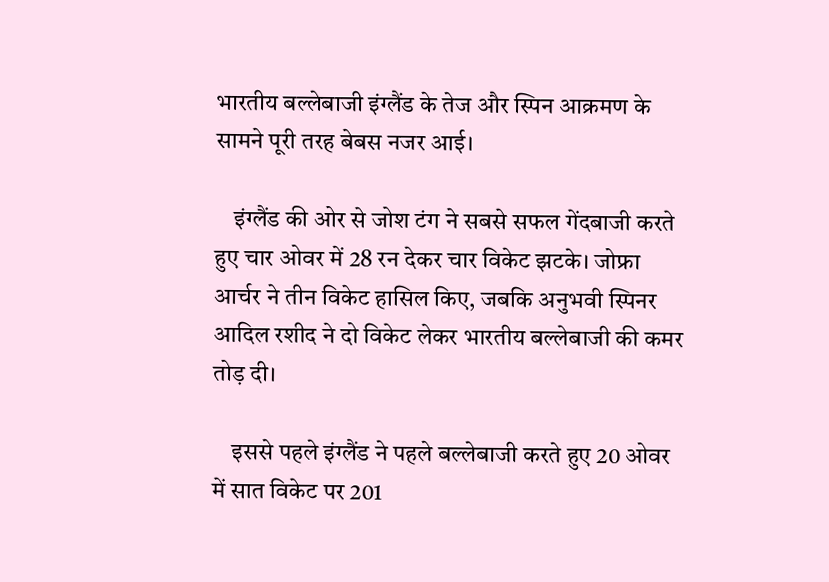भारतीय बल्लेबाजी इंग्लैंड के तेज और स्पिन आक्रमण के सामने पूरी तरह बेबस नजर आई।

    इंग्लैंड की ओर से जोश टंग ने सबसे सफल गेंदबाजी करते हुए चार ओवर में 28 रन देकर चार विकेट झटके। जोफ्रा आर्चर ने तीन विकेट हासिल किए, जबकि अनुभवी स्पिनर आदिल रशीद ने दो विकेट लेकर भारतीय बल्लेबाजी की कमर तोड़ दी।

    इससे पहले इंग्लैंड ने पहले बल्लेबाजी करते हुए 20 ओवर में सात विकेट पर 201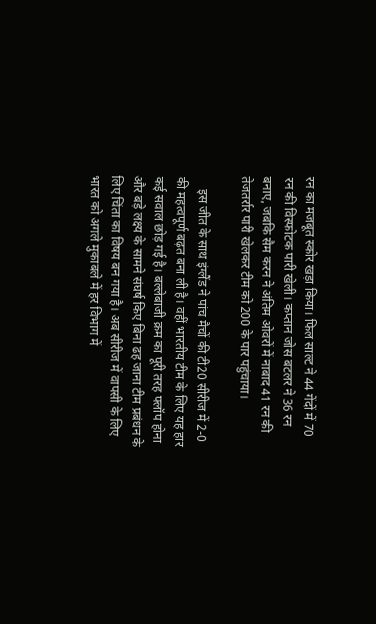रन का मजबूत स्कोर खड़ा किया। फिल साल्ट ने 44 गेंदों में 70 रन की विस्फोटक पारी खेली। कप्तान जोस बटलर ने 36 रन बनाए, जबकि सैम करन ने अंतिम ओवरों में नाबाद 41 रन की तेजतर्रार पारी खेलकर टीम को 200 के पार पहुंचाया।

    इस जीत के साथ इंग्लैंड ने पांच मैचों की टी20 सीरीज में 2-0 की महत्वपूर्ण बढ़त बना ली है। वहीं भारतीय टीम के लिए यह हार कई सवाल छोड़ गई है। बल्लेबाजी क्रम का पूरी तरह फ्लॉप होना और बड़े लक्ष्य के सामने संघर्ष किए बिना ढह जाना टीम प्रबंधन के लिए चिंता का विषय बन गया है। अब सीरीज में वापसी के लिए भारत को अगले मुकाबले में हर विभाग में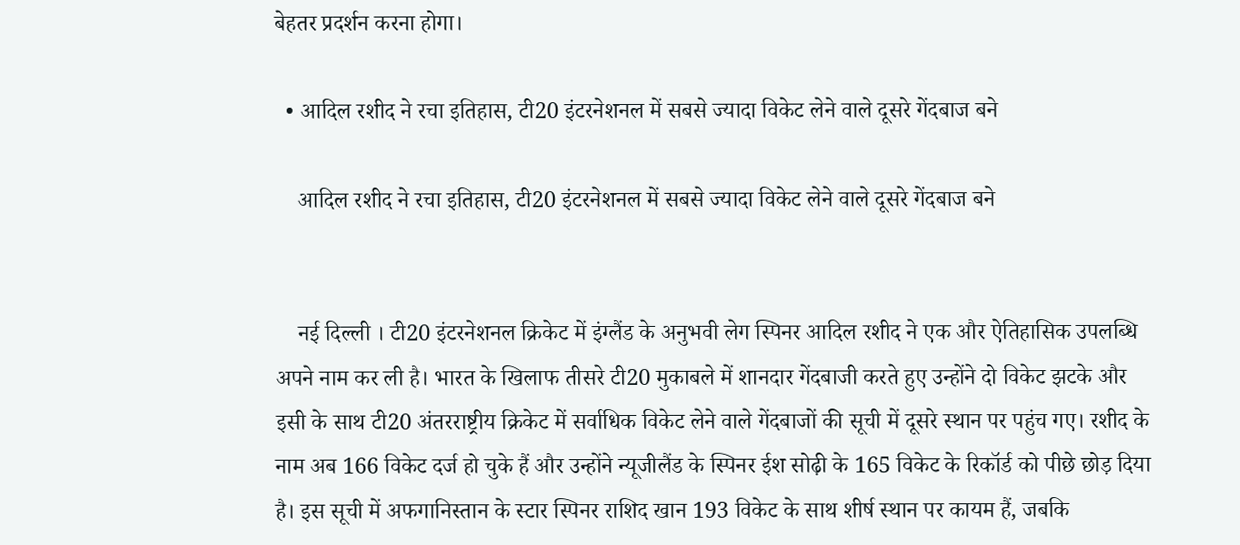बेहतर प्रदर्शन करना होगा।

  • आदिल रशीद ने रचा इतिहास, टी20 इंटरनेशनल में सबसे ज्यादा विकेट लेने वाले दूसरे गेंदबाज बने

    आदिल रशीद ने रचा इतिहास, टी20 इंटरनेशनल में सबसे ज्यादा विकेट लेने वाले दूसरे गेंदबाज बने


    नई दिल्ली । टी20 इंटरनेशनल क्रिकेट में इंग्लैंड के अनुभवी लेग स्पिनर आदिल रशीद ने एक और ऐतिहासिक उपलब्धि अपने नाम कर ली है। भारत के खिलाफ तीसरे टी20 मुकाबले में शानदार गेंदबाजी करते हुए उन्होंने दो विकेट झटके और इसी के साथ टी20 अंतरराष्ट्रीय क्रिकेट में सर्वाधिक विकेट लेने वाले गेंदबाजों की सूची में दूसरे स्थान पर पहुंच गए। रशीद के नाम अब 166 विकेट दर्ज हो चुके हैं और उन्होंने न्यूजीलैंड के स्पिनर ईश सोढ़ी के 165 विकेट के रिकॉर्ड को पीछे छोड़ दिया है। इस सूची में अफगानिस्तान के स्टार स्पिनर राशिद खान 193 विकेट के साथ शीर्ष स्थान पर कायम हैं, जबकि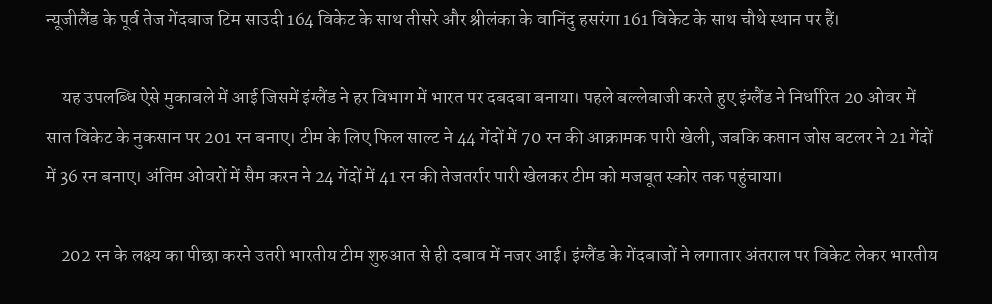न्यूजीलैंड के पूर्व तेज गेंदबाज टिम साउदी 164 विकेट के साथ तीसरे और श्रीलंका के वानिंदु हसरंगा 161 विकेट के साथ चौथे स्थान पर हैं।

    यह उपलब्धि ऐसे मुकाबले में आई जिसमें इंग्लैंड ने हर विभाग में भारत पर दबदबा बनाया। पहले बल्लेबाजी करते हुए इंग्लैंड ने निर्धारित 20 ओवर में सात विकेट के नुकसान पर 201 रन बनाए। टीम के लिए फिल साल्ट ने 44 गेंदों में 70 रन की आक्रामक पारी खेली, जबकि कप्तान जोस बटलर ने 21 गेंदों में 36 रन बनाए। अंतिम ओवरों में सैम करन ने 24 गेंदों में 41 रन की तेजतर्रार पारी खेलकर टीम को मजबूत स्कोर तक पहुंचाया।

    202 रन के लक्ष्य का पीछा करने उतरी भारतीय टीम शुरुआत से ही दबाव में नजर आई। इंग्लैंड के गेंदबाजों ने लगातार अंतराल पर विकेट लेकर भारतीय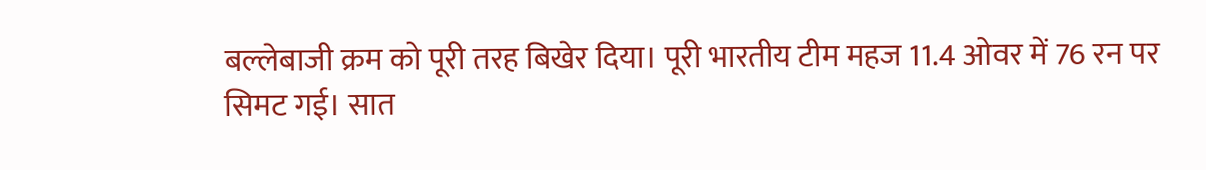बल्लेबाजी क्रम को पूरी तरह बिखेर दिया। पूरी भारतीय टीम महज 11.4 ओवर में 76 रन पर सिमट गई। सात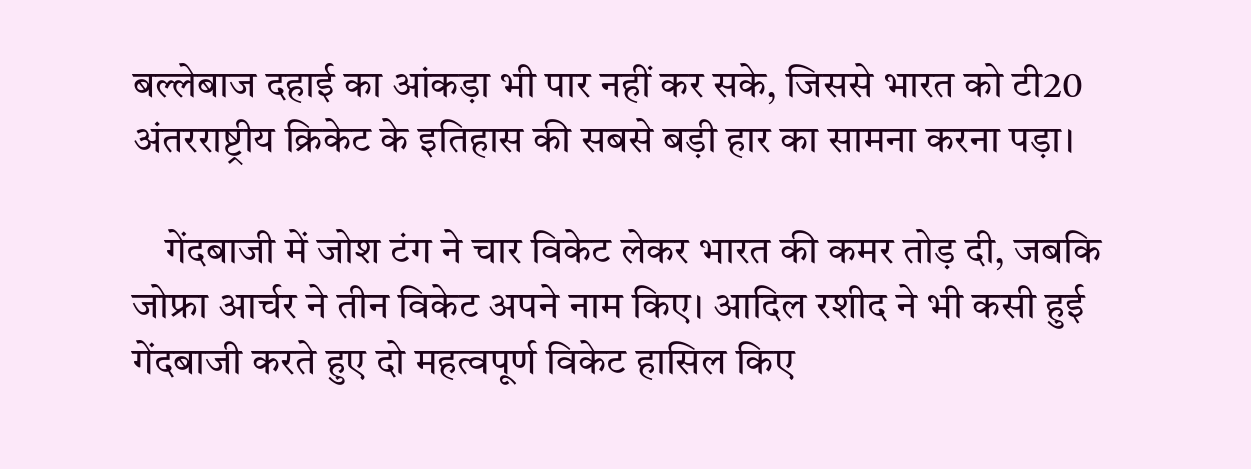बल्लेबाज दहाई का आंकड़ा भी पार नहीं कर सके, जिससे भारत को टी20 अंतरराष्ट्रीय क्रिकेट के इतिहास की सबसे बड़ी हार का सामना करना पड़ा।

    गेंदबाजी में जोश टंग ने चार विकेट लेकर भारत की कमर तोड़ दी, जबकि जोफ्रा आर्चर ने तीन विकेट अपने नाम किए। आदिल रशीद ने भी कसी हुई गेंदबाजी करते हुए दो महत्वपूर्ण विकेट हासिल किए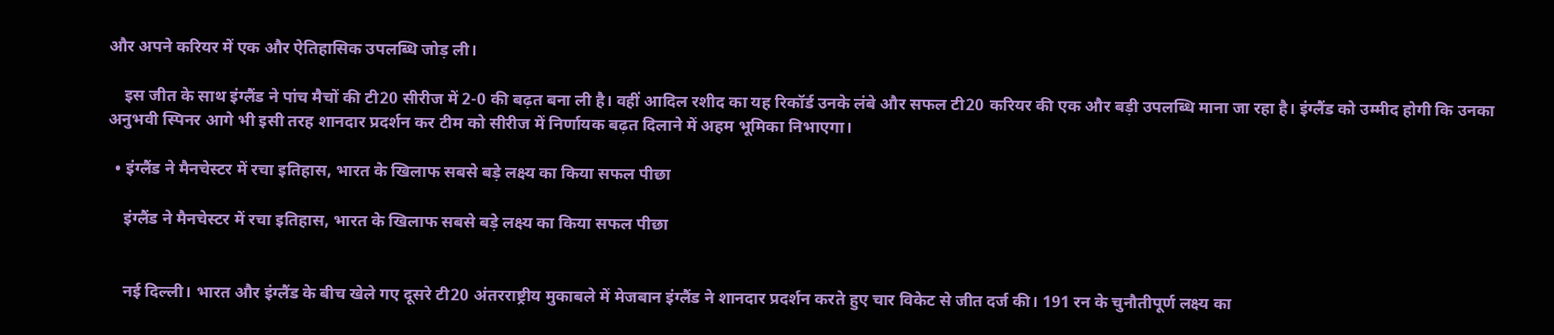और अपने करियर में एक और ऐतिहासिक उपलब्धि जोड़ ली।

    इस जीत के साथ इंग्लैंड ने पांच मैचों की टी20 सीरीज में 2-0 की बढ़त बना ली है। वहीं आदिल रशीद का यह रिकॉर्ड उनके लंबे और सफल टी20 करियर की एक और बड़ी उपलब्धि माना जा रहा है। इंग्लैंड को उम्मीद होगी कि उनका अनुभवी स्पिनर आगे भी इसी तरह शानदार प्रदर्शन कर टीम को सीरीज में निर्णायक बढ़त दिलाने में अहम भूमिका निभाएगा।

  • इंग्लैंड ने मैनचेस्टर में रचा इतिहास, भारत के खिलाफ सबसे बड़े लक्ष्य का किया सफल पीछा

    इंग्लैंड ने मैनचेस्टर में रचा इतिहास, भारत के खिलाफ सबसे बड़े लक्ष्य का किया सफल पीछा


    नई दिल्ली। भारत और इंग्लैंड के बीच खेले गए दूसरे टी20 अंतरराष्ट्रीय मुकाबले में मेजबान इंग्लैंड ने शानदार प्रदर्शन करते हुए चार विकेट से जीत दर्ज की। 191 रन के चुनौतीपूर्ण लक्ष्य का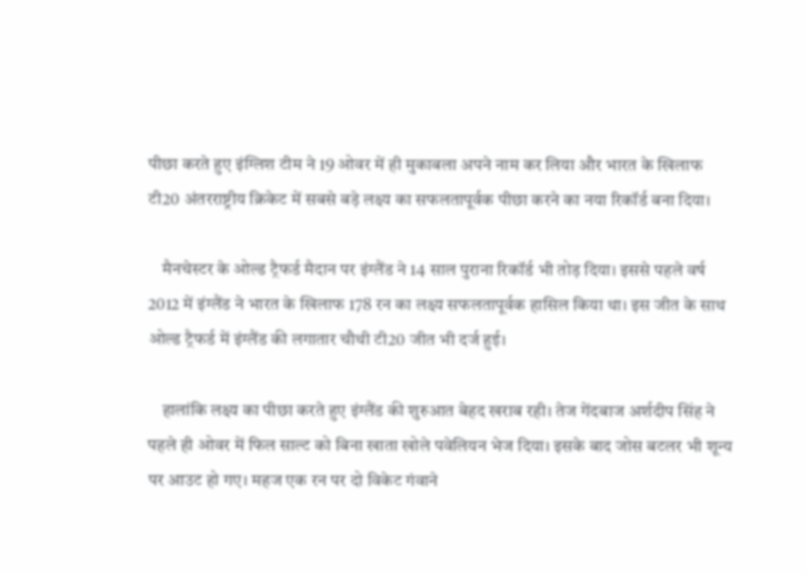पीछा करते हुए इंग्लिश टीम ने 19 ओवर में ही मुकाबला अपने नाम कर लिया और भारत के खिलाफ टी20 अंतरराष्ट्रीय क्रिकेट में सबसे बड़े लक्ष्य का सफलतापूर्वक पीछा करने का नया रिकॉर्ड बना दिया।

    मैनचेस्टर के ओल्ड ट्रैफर्ड मैदान पर इंग्लैंड ने 14 साल पुराना रिकॉर्ड भी तोड़ दिया। इससे पहले वर्ष 2012 में इंग्लैंड ने भारत के खिलाफ 178 रन का लक्ष्य सफलतापूर्वक हासिल किया था। इस जीत के साथ ओल्ड ट्रैफर्ड में इंग्लैंड की लगातार चौथी टी20 जीत भी दर्ज हुई।

    हालांकि लक्ष्य का पीछा करते हुए इंग्लैंड की शुरुआत बेहद खराब रही। तेज गेंदबाज अर्शदीप सिंह ने पहले ही ओवर में फिल साल्ट को बिना खाता खोले पवेलियन भेज दिया। इसके बाद जोस बटलर भी शून्य पर आउट हो गए। महज एक रन पर दो विकेट गंवाने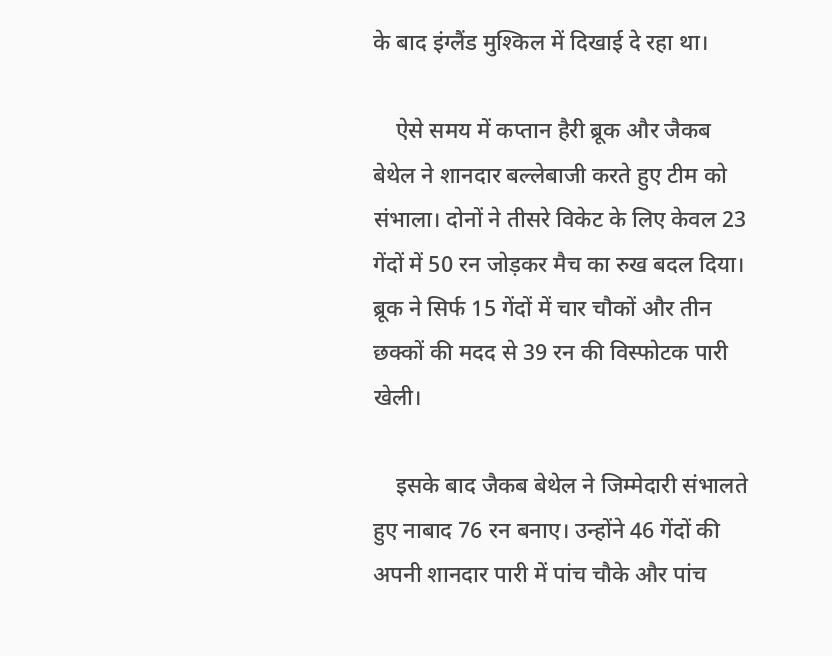के बाद इंग्लैंड मुश्किल में दिखाई दे रहा था।

    ऐसे समय में कप्तान हैरी ब्रूक और जैकब बेथेल ने शानदार बल्लेबाजी करते हुए टीम को संभाला। दोनों ने तीसरे विकेट के लिए केवल 23 गेंदों में 50 रन जोड़कर मैच का रुख बदल दिया। ब्रूक ने सिर्फ 15 गेंदों में चार चौकों और तीन छक्कों की मदद से 39 रन की विस्फोटक पारी खेली।

    इसके बाद जैकब बेथेल ने जिम्मेदारी संभालते हुए नाबाद 76 रन बनाए। उन्होंने 46 गेंदों की अपनी शानदार पारी में पांच चौके और पांच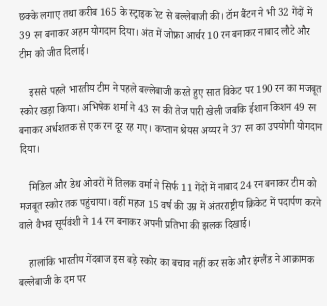छक्के लगाए तथा करीब 165 के स्ट्राइक रेट से बल्लेबाजी की। टॉम बैंटन ने भी 32 गेंदों में 39 रन बनाकर अहम योगदान दिया। अंत में जोफ्रा आर्चर 10 रन बनाकर नाबाद लौटे और टीम को जीत दिलाई।

    इससे पहले भारतीय टीम ने पहले बल्लेबाजी करते हुए सात विकेट पर 190 रन का मजबूत स्कोर खड़ा किया। अभिषेक शर्मा ने 43 रन की तेज पारी खेली जबकि ईशान किशन 49 रन बनाकर अर्धशतक से एक रन दूर रह गए। कप्तान श्रेयस अय्यर ने 37 रन का उपयोगी योगदान दिया।

    मिडिल और डेथ ओवरों में तिलक वर्मा ने सिर्फ 11 गेंदों में नाबाद 24 रन बनाकर टीम को मजबूत स्कोर तक पहुंचाया। वहीं महज 15 वर्ष की उम्र में अंतरराष्ट्रीय क्रिकेट में पदार्पण करने वाले वैभव सूर्यवंशी ने 14 रन बनाकर अपनी प्रतिभा की झलक दिखाई।

    हालांकि भारतीय गेंदबाज इस बड़े स्कोर का बचाव नहीं कर सके और इंग्लैंड ने आक्रामक बल्लेबाजी के दम पर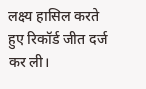लक्ष्य हासिल करते हुए रिकॉर्ड जीत दर्ज कर ली।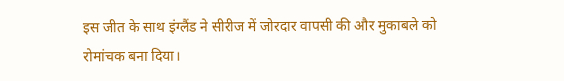इस जीत के साथ इंग्लैंड ने सीरीज में जोरदार वापसी की और मुकाबले को रोमांचक बना दिया।